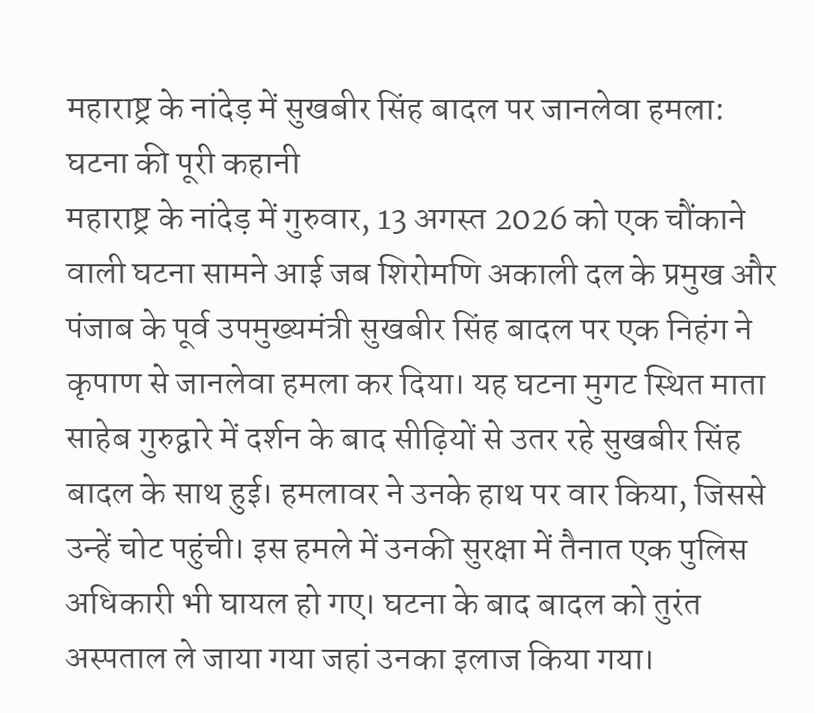महाराष्ट्र के नांदेड़ में सुखबीर सिंह बादल पर जानलेवा हमला: घटना की पूरी कहानी
महाराष्ट्र के नांदेड़ में गुरुवार, 13 अगस्त 2026 को एक चौंकाने वाली घटना सामने आई जब शिरोमणि अकाली दल के प्रमुख और पंजाब के पूर्व उपमुख्यमंत्री सुखबीर सिंह बादल पर एक निहंग ने कृपाण से जानलेवा हमला कर दिया। यह घटना मुगट स्थित माता साहेब गुरुद्वारे में दर्शन के बाद सीढ़ियों से उतर रहे सुखबीर सिंह बादल के साथ हुई। हमलावर ने उनके हाथ पर वार किया, जिससे उन्हें चोट पहुंची। इस हमले में उनकी सुरक्षा में तैनात एक पुलिस अधिकारी भी घायल हो गए। घटना के बाद बादल को तुरंत अस्पताल ले जाया गया जहां उनका इलाज किया गया।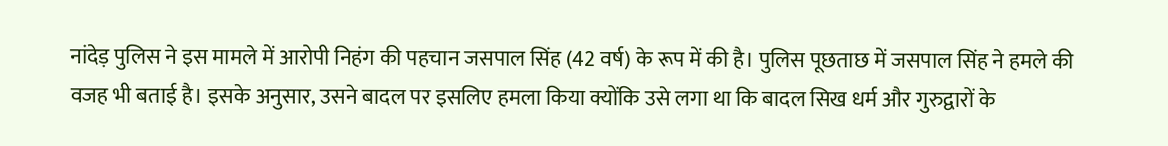नांदेड़ पुलिस ने इस मामले में आरोपी निहंग की पहचान जसपाल सिंह (42 वर्ष) के रूप में की है। पुलिस पूछताछ में जसपाल सिंह ने हमले की वजह भी बताई है। इसके अनुसार, उसने बादल पर इसलिए हमला किया क्योंकि उसे लगा था कि बादल सिख धर्म और गुरुद्वारों के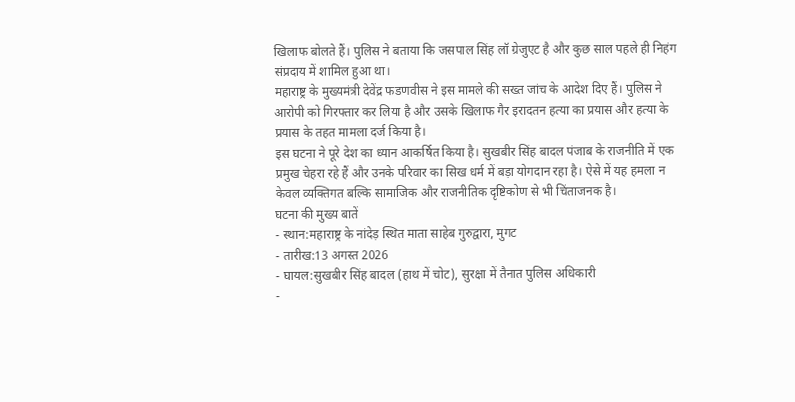खिलाफ बोलते हैं। पुलिस ने बताया कि जसपाल सिंह लॉ ग्रेजुएट है और कुछ साल पहले ही निहंग संप्रदाय में शामिल हुआ था।
महाराष्ट्र के मुख्यमंत्री देवेंद्र फडणवीस ने इस मामले की सख्त जांच के आदेश दिए हैं। पुलिस ने आरोपी को गिरफ्तार कर लिया है और उसके खिलाफ गैर इरादतन हत्या का प्रयास और हत्या के प्रयास के तहत मामला दर्ज किया है।
इस घटना ने पूरे देश का ध्यान आकर्षित किया है। सुखबीर सिंह बादल पंजाब के राजनीति में एक प्रमुख चेहरा रहे हैं और उनके परिवार का सिख धर्म में बड़ा योगदान रहा है। ऐसे में यह हमला न केवल व्यक्तिगत बल्कि सामाजिक और राजनीतिक दृष्टिकोण से भी चिंताजनक है।
घटना की मुख्य बातें
- स्थान:महाराष्ट्र के नांदेड़ स्थित माता साहेब गुरुद्वारा, मुगट
- तारीख:13 अगस्त 2026
- घायल:सुखबीर सिंह बादल (हाथ में चोट), सुरक्षा में तैनात पुलिस अधिकारी
-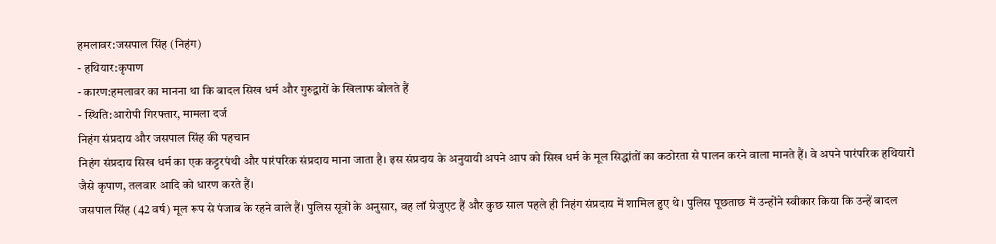हमलावर:जसपाल सिंह (निहंग)
- हथियार:कृपाण
- कारण:हमलावर का मानना था कि बादल सिख धर्म और गुरुद्वारों के खिलाफ बोलते हैं
- स्थिति:आरोपी गिरफ्तार, मामला दर्ज
निहंग संप्रदाय और जसपाल सिंह की पहचान
निहंग संप्रदाय सिख धर्म का एक कट्टरपंथी और पारंपरिक संप्रदाय माना जाता है। इस संप्रदाय के अनुयायी अपने आप को सिख धर्म के मूल सिद्धांतों का कठोरता से पालन करने वाला मानते हैं। वे अपने पारंपरिक हथियारों जैसे कृपाण, तलवार आदि को धारण करते हैं।
जसपाल सिंह (42 वर्ष) मूल रूप से पंजाब के रहने वाले हैं। पुलिस सूत्रों के अनुसार, वह लॉ ग्रेजुएट हैं और कुछ साल पहले ही निहंग संप्रदाय में शामिल हुए थे। पुलिस पूछताछ में उन्होंने स्वीकार किया कि उन्हें बादल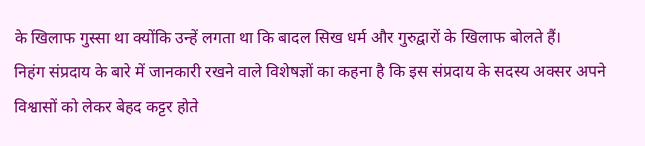के खिलाफ गुस्सा था क्योंकि उन्हें लगता था कि बादल सिख धर्म और गुरुद्वारों के खिलाफ बोलते हैं।
निहंग संप्रदाय के बारे में जानकारी रखने वाले विशेषज्ञों का कहना है कि इस संप्रदाय के सदस्य अक्सर अपने विश्वासों को लेकर बेहद कट्टर होते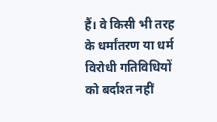हैं। वे किसी भी तरह के धर्मांतरण या धर्म विरोधी गतिविधियों को बर्दाश्त नहीं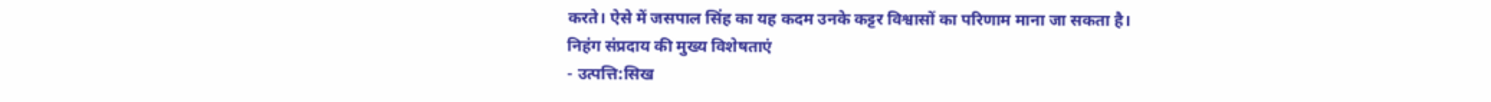करते। ऐसे में जसपाल सिंह का यह कदम उनके कट्टर विश्वासों का परिणाम माना जा सकता है।
निहंग संप्रदाय की मुख्य विशेषताएं
- उत्पत्ति:सिख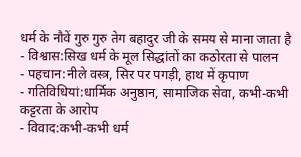धर्म के नौवें गुरु गुरु तेग बहादुर जी के समय से माना जाता है
- विश्वास:सिख धर्म के मूल सिद्धांतों का कठोरता से पालन
- पहचान:नीले वस्त्र, सिर पर पगड़ी, हाथ में कृपाण
- गतिविधियां:धार्मिक अनुष्ठान, सामाजिक सेवा, कभी-कभी कट्टरता के आरोप
- विवाद:कभी-कभी धर्म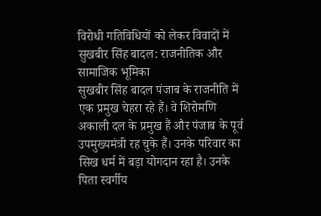विरोधी गतिविधियों को लेकर विवादों में
सुखबीर सिंह बादल: राजनीतिक और सामाजिक भूमिका
सुखबीर सिंह बादल पंजाब के राजनीति में एक प्रमुख चेहरा रहे हैं। वे शिरोमणि अकाली दल के प्रमुख हैं और पंजाब के पूर्व उपमुख्यमंत्री रह चुके हैं। उनके परिवार का सिख धर्म में बड़ा योगदान रहा है। उनके पिता स्वर्गीय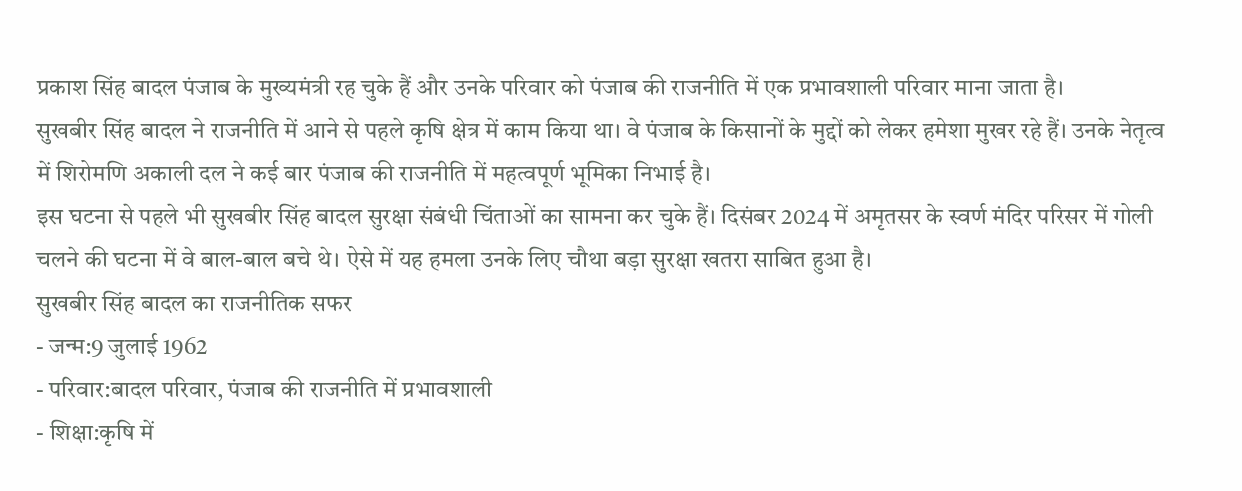प्रकाश सिंह बादल पंजाब के मुख्यमंत्री रह चुके हैं और उनके परिवार को पंजाब की राजनीति में एक प्रभावशाली परिवार माना जाता है।
सुखबीर सिंह बादल ने राजनीति में आने से पहले कृषि क्षेत्र में काम किया था। वे पंजाब के किसानों के मुद्दों को लेकर हमेशा मुखर रहे हैं। उनके नेतृत्व में शिरोमणि अकाली दल ने कई बार पंजाब की राजनीति में महत्वपूर्ण भूमिका निभाई है।
इस घटना से पहले भी सुखबीर सिंह बादल सुरक्षा संबंधी चिंताओं का सामना कर चुके हैं। दिसंबर 2024 में अमृतसर के स्वर्ण मंदिर परिसर में गोली चलने की घटना में वे बाल-बाल बचे थे। ऐसे में यह हमला उनके लिए चौथा बड़ा सुरक्षा खतरा साबित हुआ है।
सुखबीर सिंह बादल का राजनीतिक सफर
- जन्म:9 जुलाई 1962
- परिवार:बादल परिवार, पंजाब की राजनीति में प्रभावशाली
- शिक्षा:कृषि में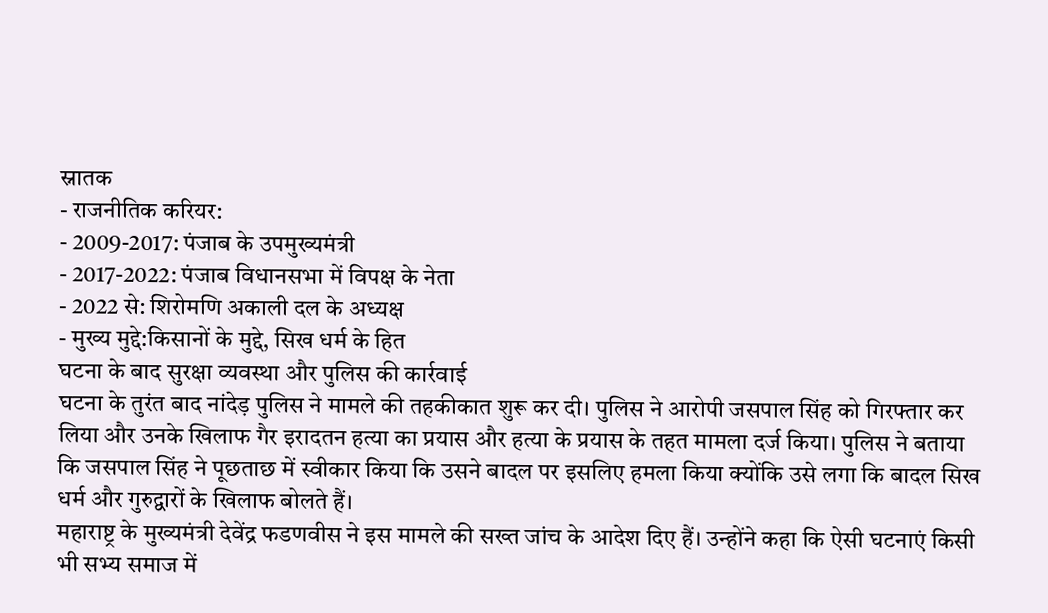स्नातक
- राजनीतिक करियर:
- 2009-2017: पंजाब के उपमुख्यमंत्री
- 2017-2022: पंजाब विधानसभा में विपक्ष के नेता
- 2022 से: शिरोमणि अकाली दल के अध्यक्ष
- मुख्य मुद्दे:किसानों के मुद्दे, सिख धर्म के हित
घटना के बाद सुरक्षा व्यवस्था और पुलिस की कार्रवाई
घटना के तुरंत बाद नांदेड़ पुलिस ने मामले की तहकीकात शुरू कर दी। पुलिस ने आरोपी जसपाल सिंह को गिरफ्तार कर लिया और उनके खिलाफ गैर इरादतन हत्या का प्रयास और हत्या के प्रयास के तहत मामला दर्ज किया। पुलिस ने बताया कि जसपाल सिंह ने पूछताछ में स्वीकार किया कि उसने बादल पर इसलिए हमला किया क्योंकि उसे लगा कि बादल सिख धर्म और गुरुद्वारों के खिलाफ बोलते हैं।
महाराष्ट्र के मुख्यमंत्री देवेंद्र फडणवीस ने इस मामले की सख्त जांच के आदेश दिए हैं। उन्होंने कहा कि ऐसी घटनाएं किसी भी सभ्य समाज में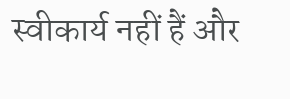स्वीकार्य नहीं हैं और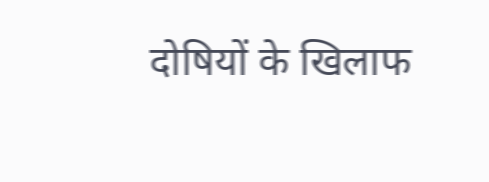दोषियों के खिलाफ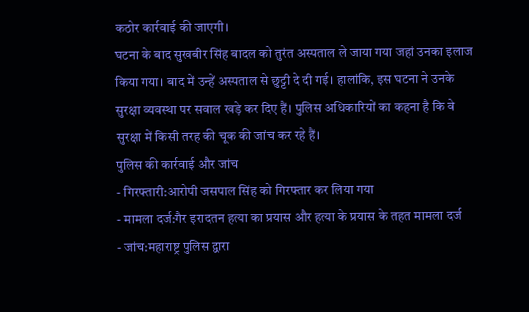कठोर कार्रवाई की जाएगी।
घटना के बाद सुखबीर सिंह बादल को तुरंत अस्पताल ले जाया गया जहां उनका इलाज किया गया। बाद में उन्हें अस्पताल से छुट्टी दे दी गई। हालांकि, इस घटना ने उनके सुरक्षा व्यवस्था पर सवाल खड़े कर दिए हैं। पुलिस अधिकारियों का कहना है कि वे सुरक्षा में किसी तरह की चूक की जांच कर रहे हैं।
पुलिस की कार्रवाई और जांच
- गिरफ्तारी:आरोपी जसपाल सिंह को गिरफ्तार कर लिया गया
- मामला दर्ज:गैर इरादतन हत्या का प्रयास और हत्या के प्रयास के तहत मामला दर्ज
- जांच:महाराष्ट्र पुलिस द्वारा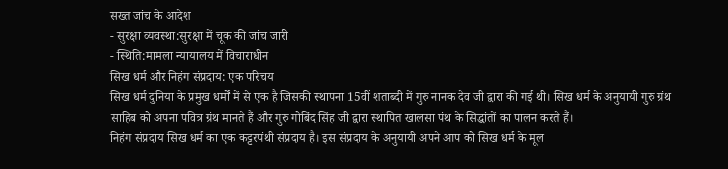सख्त जांच के आदेश
- सुरक्षा व्यवस्था:सुरक्षा में चूक की जांच जारी
- स्थिति:मामला न्यायालय में विचाराधीन
सिख धर्म और निहंग संप्रदाय: एक परिचय
सिख धर्म दुनिया के प्रमुख धर्मों में से एक है जिसकी स्थापना 15वीं शताब्दी में गुरु नानक देव जी द्वारा की गई थी। सिख धर्म के अनुयायी गुरु ग्रंथ साहिब को अपना पवित्र ग्रंथ मानते हैं और गुरु गोबिंद सिंह जी द्वारा स्थापित खालसा पंथ के सिद्धांतों का पालन करते हैं।
निहंग संप्रदाय सिख धर्म का एक कट्टरपंथी संप्रदाय है। इस संप्रदाय के अनुयायी अपने आप को सिख धर्म के मूल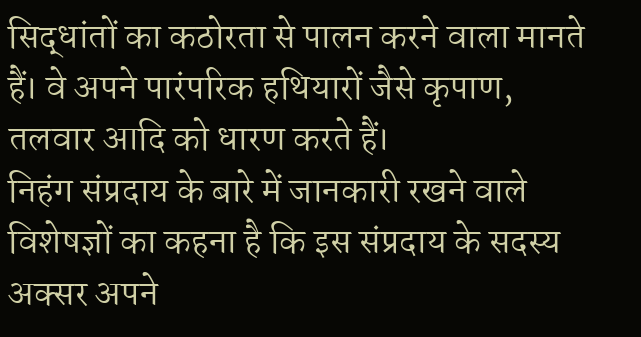सिद्धांतों का कठोरता से पालन करने वाला मानते हैं। वे अपने पारंपरिक हथियारों जैसे कृपाण, तलवार आदि को धारण करते हैं।
निहंग संप्रदाय के बारे में जानकारी रखने वाले विशेषज्ञों का कहना है कि इस संप्रदाय के सदस्य अक्सर अपने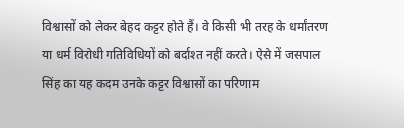विश्वासों को लेकर बेहद कट्टर होते हैं। वे किसी भी तरह के धर्मांतरण या धर्म विरोधी गतिविधियों को बर्दाश्त नहीं करते। ऐसे में जसपाल सिंह का यह कदम उनके कट्टर विश्वासों का परिणाम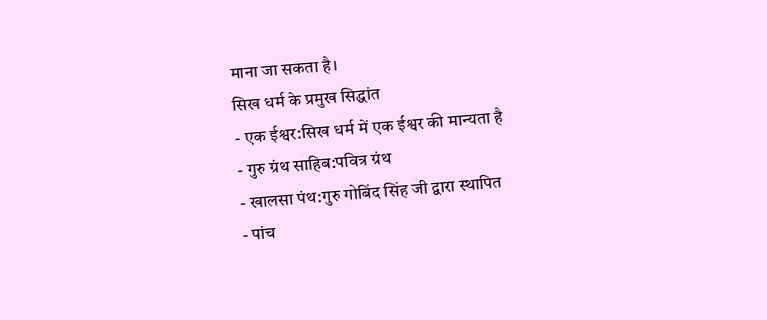माना जा सकता है।
सिख धर्म के प्रमुख सिद्धांत
- एक ईश्वर:सिख धर्म में एक ईश्वर की मान्यता है
- गुरु ग्रंथ साहिब:पवित्र ग्रंथ
- खालसा पंथ:गुरु गोबिंद सिंह जी द्वारा स्थापित
- पांच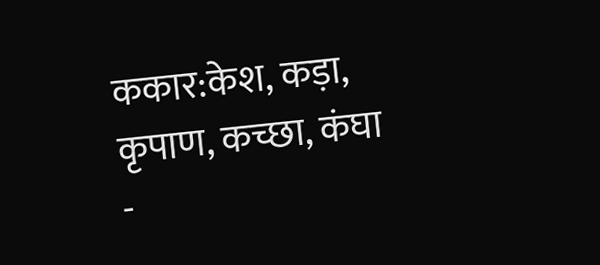ककार:केश, कड़ा, कृपाण, कच्छा, कंघा
-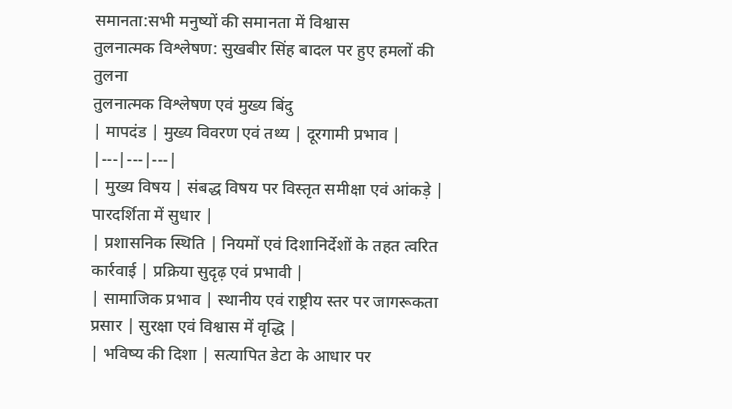समानता:सभी मनुष्यों की समानता में विश्वास
तुलनात्मक विश्लेषण: सुखबीर सिंह बादल पर हुए हमलों की तुलना
तुलनात्मक विश्लेषण एवं मुख्य बिंदु
| मापदंड | मुख्य विवरण एवं तथ्य | दूरगामी प्रभाव |
|---|---|---|
| मुख्य विषय | संबद्ध विषय पर विस्तृत समीक्षा एवं आंकड़े | पारदर्शिता में सुधार |
| प्रशासनिक स्थिति | नियमों एवं दिशानिर्देशों के तहत त्वरित कार्रवाई | प्रक्रिया सुदृढ़ एवं प्रभावी |
| सामाजिक प्रभाव | स्थानीय एवं राष्ट्रीय स्तर पर जागरूकता प्रसार | सुरक्षा एवं विश्वास में वृद्धि |
| भविष्य की दिशा | सत्यापित डेटा के आधार पर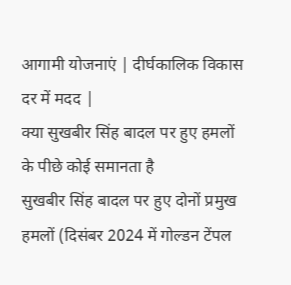आगामी योजनाएं | दीर्घकालिक विकास दर में मदद |
क्या सुखबीर सिंह बादल पर हुए हमलों के पीछे कोई समानता है
सुखबीर सिंह बादल पर हुए दोनों प्रमुख हमलों (दिसंबर 2024 में गोल्डन टेंपल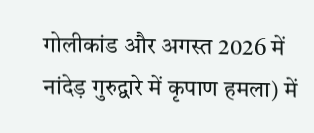गोलीकांड और अगस्त 2026 में नांदेड़ गुरुद्वारे में कृपाण हमला) में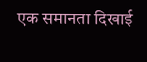एक समानता दिखाई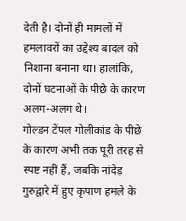देती है। दोनों ही मामलों में हमलावरों का उद्देश्य बादल को निशाना बनाना था। हालांकि, दोनों घटनाओं के पीछे के कारण अलग-अलग थे।
गोल्डन टेंपल गोलीकांड के पीछे के कारण अभी तक पूरी तरह से स्पष्ट नहीं हैं, जबकि नांदेड़ गुरुद्वारे में हुए कृपाण हमले के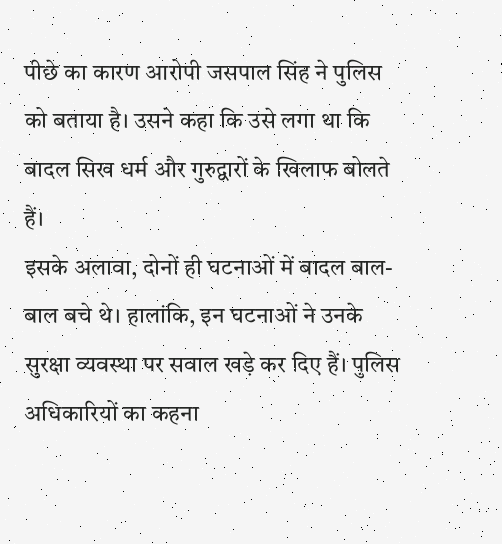पीछे का कारण आरोपी जसपाल सिंह ने पुलिस को बताया है। उसने कहा कि उसे लगा था कि बादल सिख धर्म और गुरुद्वारों के खिलाफ बोलते हैं।
इसके अलावा, दोनों ही घटनाओं में बादल बाल-बाल बचे थे। हालांकि, इन घटनाओं ने उनके सुरक्षा व्यवस्था पर सवाल खड़े कर दिए हैं। पुलिस अधिकारियों का कहना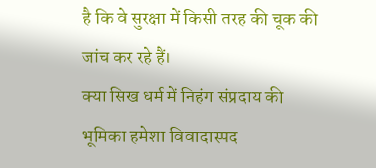है कि वे सुरक्षा में किसी तरह की चूक की जांच कर रहे हैं।
क्या सिख धर्म में निहंग संप्रदाय की भूमिका हमेशा विवादास्पद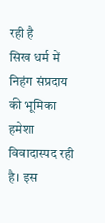रही है
सिख धर्म में निहंग संप्रदाय की भूमिका हमेशा विवादास्पद रही है। इस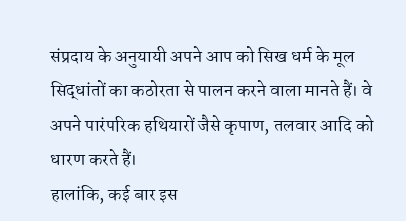संप्रदाय के अनुयायी अपने आप को सिख धर्म के मूल सिद्धांतों का कठोरता से पालन करने वाला मानते हैं। वे अपने पारंपरिक हथियारों जैसे कृपाण, तलवार आदि को धारण करते हैं।
हालांकि, कई बार इस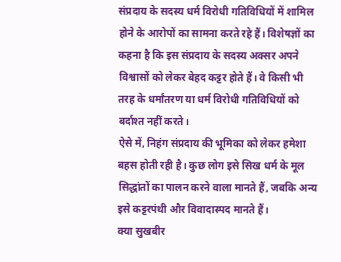संप्रदाय के सदस्य धर्म विरोधी गतिविधियों में शामिल होने के आरोपों का सामना करते रहे हैं। विशेषज्ञों का कहना है कि इस संप्रदाय के सदस्य अक्सर अपने विश्वासों को लेकर बेहद कट्टर होते हैं। वे किसी भी तरह के धर्मांतरण या धर्म विरोधी गतिविधियों को बर्दाश्त नहीं करते।
ऐसे में, निहंग संप्रदाय की भूमिका को लेकर हमेशा बहस होती रही है। कुछ लोग इसे सिख धर्म के मूल सिद्धांतों का पालन करने वाला मानते हैं, जबकि अन्य इसे कट्टरपंथी और विवादास्पद मानते हैं।
क्या सुखबीर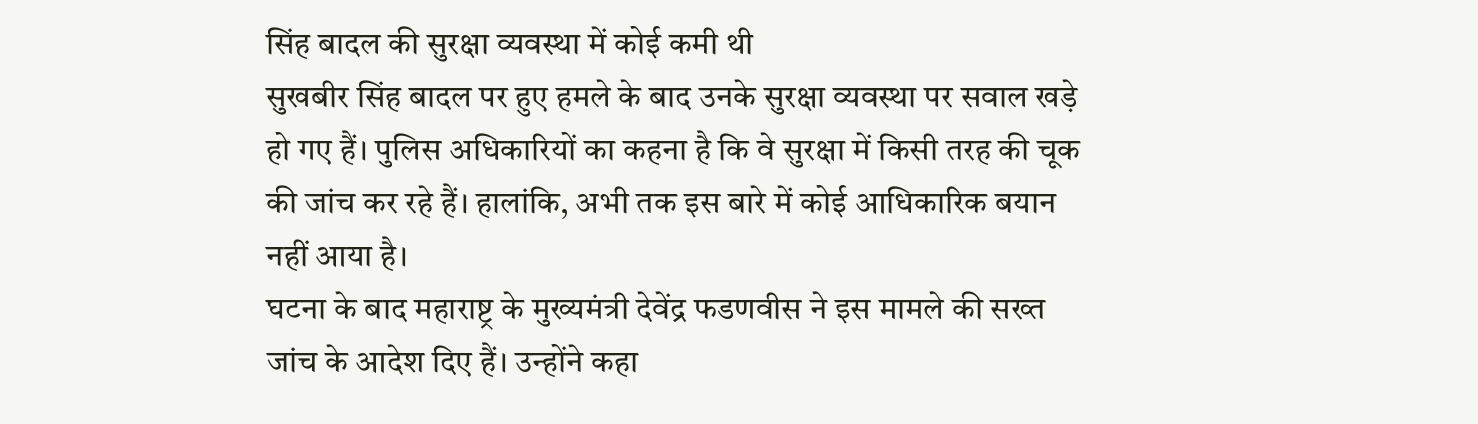सिंह बादल की सुरक्षा व्यवस्था में कोई कमी थी
सुखबीर सिंह बादल पर हुए हमले के बाद उनके सुरक्षा व्यवस्था पर सवाल खड़े हो गए हैं। पुलिस अधिकारियों का कहना है कि वे सुरक्षा में किसी तरह की चूक की जांच कर रहे हैं। हालांकि, अभी तक इस बारे में कोई आधिकारिक बयान नहीं आया है।
घटना के बाद महाराष्ट्र के मुख्यमंत्री देवेंद्र फडणवीस ने इस मामले की सख्त जांच के आदेश दिए हैं। उन्होंने कहा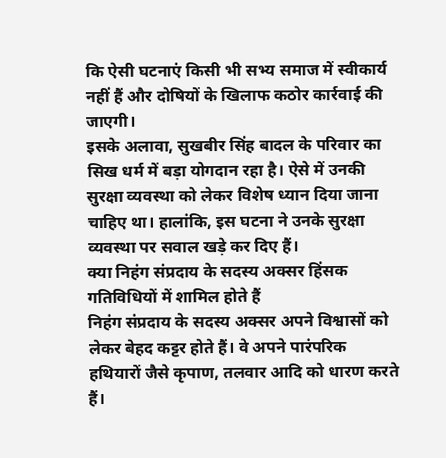कि ऐसी घटनाएं किसी भी सभ्य समाज में स्वीकार्य नहीं हैं और दोषियों के खिलाफ कठोर कार्रवाई की जाएगी।
इसके अलावा, सुखबीर सिंह बादल के परिवार का सिख धर्म में बड़ा योगदान रहा है। ऐसे में उनकी सुरक्षा व्यवस्था को लेकर विशेष ध्यान दिया जाना चाहिए था। हालांकि, इस घटना ने उनके सुरक्षा व्यवस्था पर सवाल खड़े कर दिए हैं।
क्या निहंग संप्रदाय के सदस्य अक्सर हिंसक गतिविधियों में शामिल होते हैं
निहंग संप्रदाय के सदस्य अक्सर अपने विश्वासों को लेकर बेहद कट्टर होते हैं। वे अपने पारंपरिक हथियारों जैसे कृपाण, तलवार आदि को धारण करते हैं।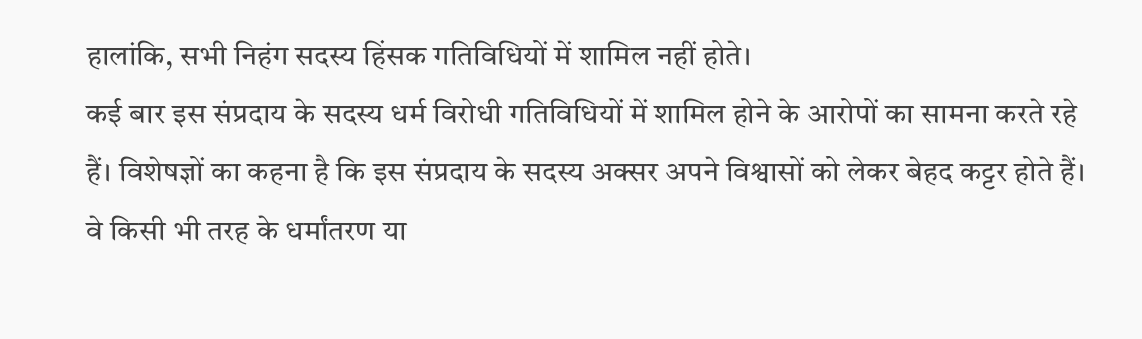हालांकि, सभी निहंग सदस्य हिंसक गतिविधियों में शामिल नहीं होते।
कई बार इस संप्रदाय के सदस्य धर्म विरोधी गतिविधियों में शामिल होने के आरोपों का सामना करते रहे हैं। विशेषज्ञों का कहना है कि इस संप्रदाय के सदस्य अक्सर अपने विश्वासों को लेकर बेहद कट्टर होते हैं। वे किसी भी तरह के धर्मांतरण या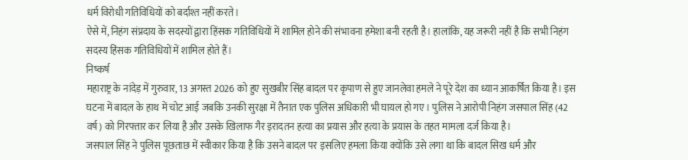धर्म विरोधी गतिविधियों को बर्दाश्त नहीं करते।
ऐसे में, निहंग संप्रदाय के सदस्यों द्वारा हिंसक गतिविधियों में शामिल होने की संभावना हमेशा बनी रहती है। हालांकि, यह जरूरी नहीं है कि सभी निहंग सदस्य हिंसक गतिविधियों में शामिल होते हैं।
निष्कर्ष
महाराष्ट्र के नांदेड़ में गुरुवार, 13 अगस्त 2026 को हुए सुखबीर सिंह बादल पर कृपाण से हुए जानलेवा हमले ने पूरे देश का ध्यान आकर्षित किया है। इस घटना में बादल के हाथ में चोट आई जबकि उनकी सुरक्षा में तैनात एक पुलिस अधिकारी भी घायल हो गए। पुलिस ने आरोपी निहंग जसपाल सिंह (42 वर्ष) को गिरफ्तार कर लिया है और उसके खिलाफ गैर इरादतन हत्या का प्रयास और हत्या के प्रयास के तहत मामला दर्ज किया है।
जसपाल सिंह ने पुलिस पूछताछ में स्वीकार किया है कि उसने बादल पर इसलिए हमला किया क्योंकि उसे लगा था कि बादल सिख धर्म और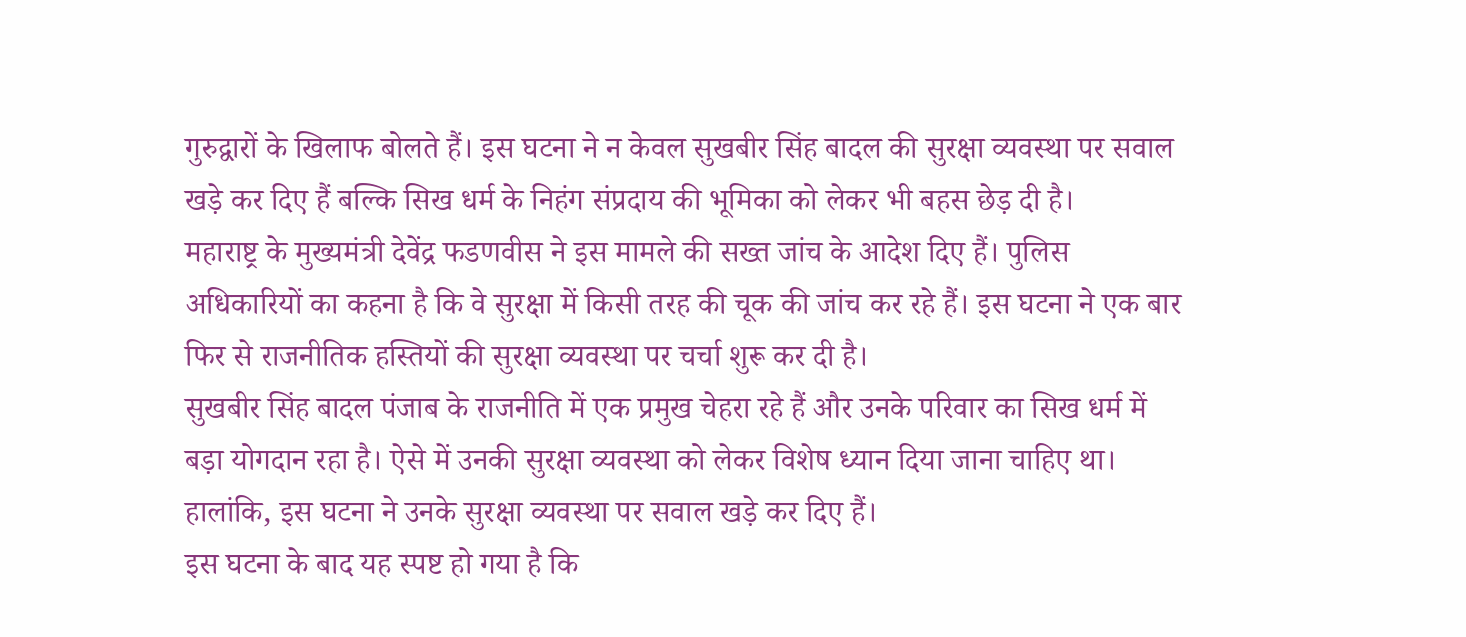गुरुद्वारों के खिलाफ बोलते हैं। इस घटना ने न केवल सुखबीर सिंह बादल की सुरक्षा व्यवस्था पर सवाल खड़े कर दिए हैं बल्कि सिख धर्म के निहंग संप्रदाय की भूमिका को लेकर भी बहस छेड़ दी है।
महाराष्ट्र के मुख्यमंत्री देवेंद्र फडणवीस ने इस मामले की सख्त जांच के आदेश दिए हैं। पुलिस अधिकारियों का कहना है कि वे सुरक्षा में किसी तरह की चूक की जांच कर रहे हैं। इस घटना ने एक बार फिर से राजनीतिक हस्तियों की सुरक्षा व्यवस्था पर चर्चा शुरू कर दी है।
सुखबीर सिंह बादल पंजाब के राजनीति में एक प्रमुख चेहरा रहे हैं और उनके परिवार का सिख धर्म में बड़ा योगदान रहा है। ऐसे में उनकी सुरक्षा व्यवस्था को लेकर विशेष ध्यान दिया जाना चाहिए था। हालांकि, इस घटना ने उनके सुरक्षा व्यवस्था पर सवाल खड़े कर दिए हैं।
इस घटना के बाद यह स्पष्ट हो गया है कि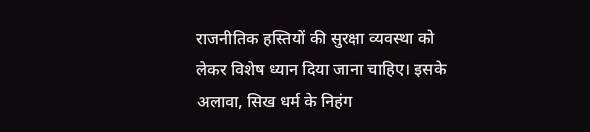राजनीतिक हस्तियों की सुरक्षा व्यवस्था को लेकर विशेष ध्यान दिया जाना चाहिए। इसके अलावा, सिख धर्म के निहंग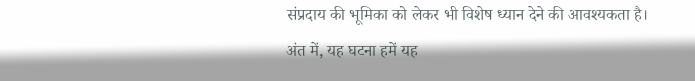संप्रदाय की भूमिका को लेकर भी विशेष ध्यान देने की आवश्यकता है।
अंत में, यह घटना हमें यह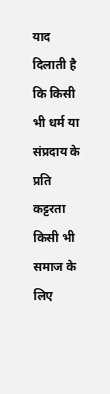याद दिलाती है कि किसी भी धर्म या संप्रदाय के प्रति कट्टरता किसी भी समाज के लिए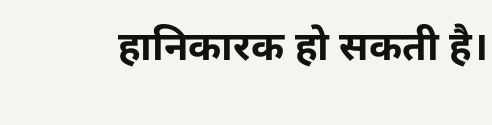हानिकारक हो सकती है।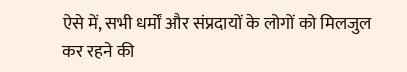ऐसे में, सभी धर्मों और संप्रदायों के लोगों को मिलजुल कर रहने की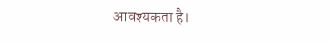आवश्यकता है।